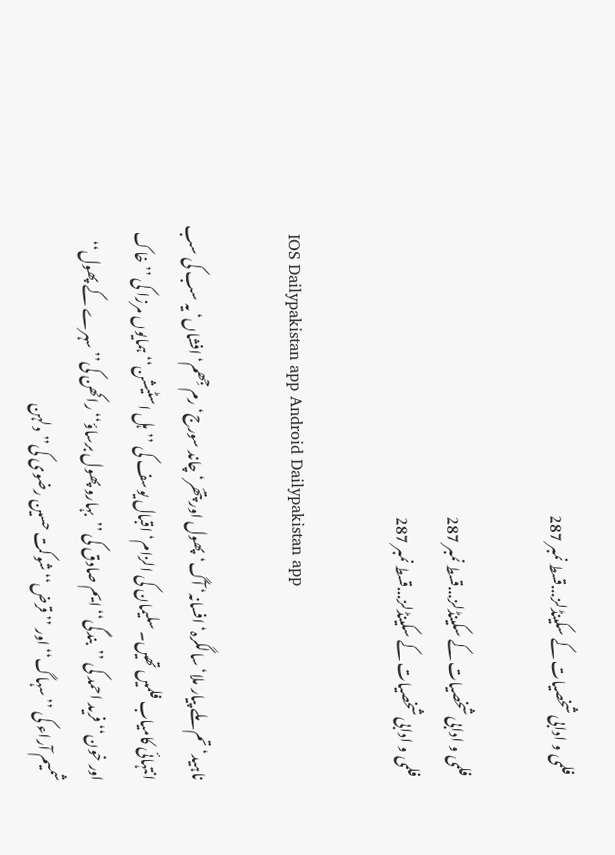فلمی و ادابی شخصیات کے سکینڈلز...قسط نمبر 287

فلمی و ادابی شخصیات کے سکینڈلز...قسط نمبر 287
فلمی و ادابی شخصیات کے سکینڈلز...قسط نمبر 287

  IOS Dailypakistan app Android Dailypakistan app

ناہید‘تم ملے پیار ملا‘ سالگرہ‘ افسانہ‘ آگ‘ پھول اور پتھّر‘ چاند سورج‘ رم جِھم‘ افشاں‘ یہ سب کی سب انتہائی کامیاب فلمیں تھیں۔ سلیمان کی الزام‘ اقبال یوسف کی ’’ہل اسٹیشن‘‘ ہمایوں مرزا کی ’’خاک اور خون‘‘ فرید احمد کی ’’بندگی‘‘ ایم صادق کی ’’بہارو پھول برساؤ‘‘ راکھن کی’’سہرے کے پھول‘‘ شمیم آراء کی ’’سہاگ‘‘ اور ’’قرض‘‘ شوکت حسین رضوی کی’’دلہن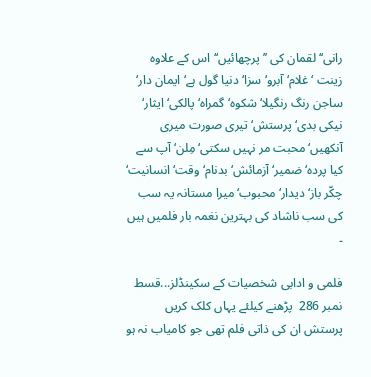رانی‘‘ لقمان کی ’’پرچھائیں‘‘ اس کے علاوہ زینت ‘ غلام‘ آبرو‘ سزا‘ دنیا گول ہے‘ ایمان دار‘ ساجن رنگ رنگیلا‘ شکوہ‘ گمراہ‘ پالکی‘ ایثار‘ نیکی بدی‘ پرستش‘ تیری صورت میری آنکھیں‘ محبت مر نہیں سکتی‘ مِلن‘ آپ سے کیا پردہ‘ ضمیر‘ آزمائش‘ بدنام‘ وقت‘ انسانیت‘ چکّر باز‘ دیدار‘ محبوب‘ میرا مستانہ یہ سب کی سب ناشاد کی بہترین نغمہ بار فلمیں ہیں ۔

فلمی و ادابی شخصیات کے سکینڈلز...قسط نمبر 286  پڑھنے کیلئے یہاں کلک کریں
پرستش ان کی ذاتی فلم تھی جو کامیاب نہ ہو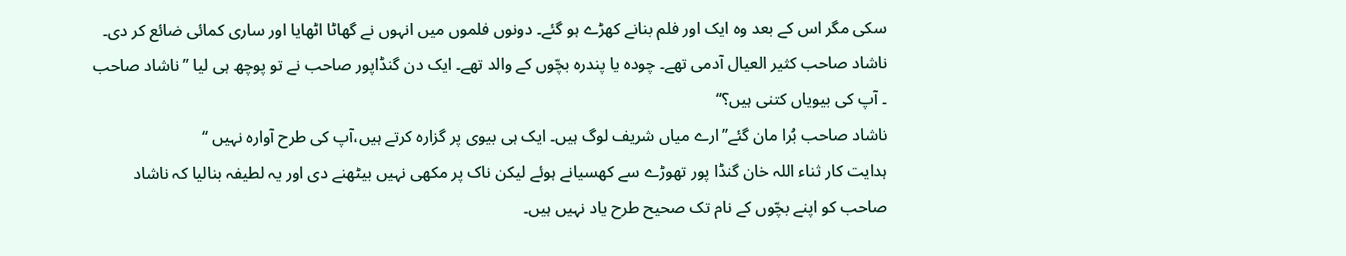سکی مگر اس کے بعد وہ ایک اور فلم بنانے کھڑے ہو گئے۔ دونوں فلموں میں انہوں نے گھاٹا اٹھایا اور ساری کمائی ضائع کر دی۔
ناشاد صاحب کثیر العیال آدمی تھے۔ چودہ یا پندرہ بچّوں کے والد تھے۔ ایک دن گنڈاپور صاحب نے تو پوچھ ہی لیا ’’ناشاد صاحب ۔ آپ کی بیویاں کتنی ہیں؟‘‘
ناشاد صاحب بُرا مان گئے’’ارے میاں شریف لوگ ہیں۔ ایک ہی بیوی پر گزارہ کرتے ہیں،آپ کی طرح آوارہ نہیں ‘‘
ہدایت کار ثناء اللہ خان گنڈا پور تھوڑے سے کھسیانے ہوئے لیکن ناک پر مکھی نہیں بیٹھنے دی اور یہ لطیفہ بنالیا کہ ناشاد صاحب کو اپنے بچّوں کے نام تک صحیح طرح یاد نہیں ہیں۔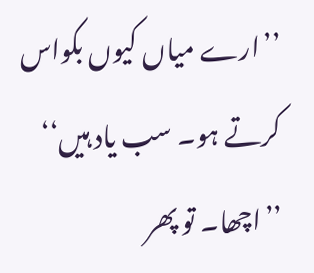’’ارے میاں کیوں بکواس کرتے ہو۔ سب یاد ہیں‘‘
’’اچھا۔ تو پھر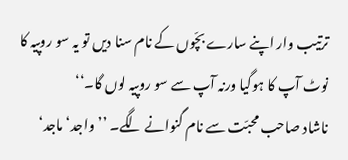ترتیب وار اپنے سارے بچّوں کے نام سنا دیں تو یہ سو روپیہ کا نوٹ آپ کا ہوگیا ورنہ آپ سے سو روپیہ لوں گا۔‘‘
ناشاد صاحب محبّت سے نام گنوانے لگے۔ ’’واجد‘ ماجد‘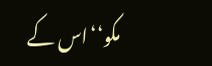مکو‘‘اس کے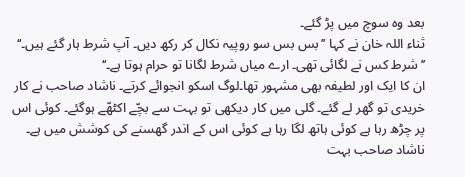بعد وہ سوچ میں پڑ گئے۔
ثناء اللہ خان نے کہا ’’بس بس سو روپیہ نکال کر رکھ دیں۔ آپ شرط ہار گئے ہیں۔‘‘
’’شرط کس نے لگائی تھی۔ ارے میاں شرط لگانا تو حرام ہوتا ہے۔‘‘
ان کا ایک اور لطیفہ بھی مشہور تھا۔لوگ اسکو انجوائے کرتے۔ ناشاد صاحب نے کار خریدی تو گھر لے گئے۔ گلی میں کار دیکھی تو بہت سے بچّے اکٹھّے ہوگئے۔ کوئی اس پر چڑھ رہا ہے کوئی ہاتھ لگا رہا ہے کوئی اس کے اندر گھسنے کی کوشش میں ہے۔
ناشاد صاحب بہت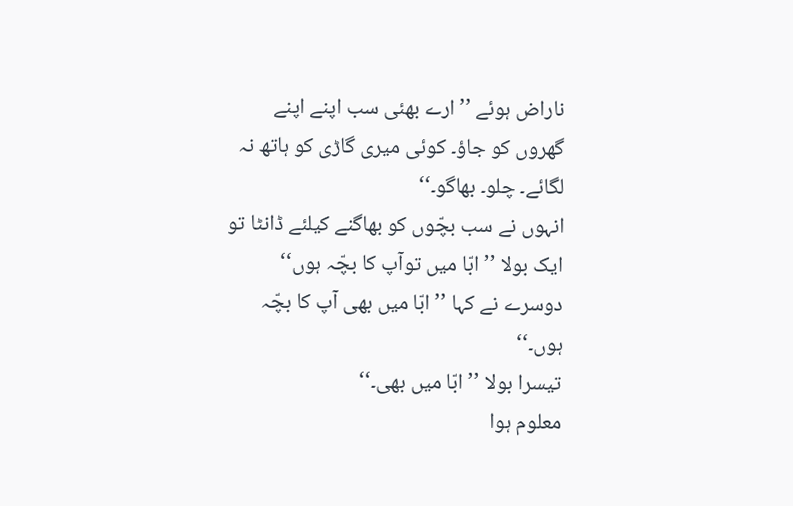ناراض ہوئے ’’ارے بھئی سب اپنے اپنے گھروں کو جاؤ۔ کوئی میری گاڑی کو ہاتھ نہ لگائے۔ چلو۔ بھاگو۔‘‘
انہوں نے سب بچّوں کو بھاگنے کیلئے ڈانٹا تو ایک بولا ’’ابّا میں توآپ کا بچّہ ہوں‘‘
دوسرے نے کہا ’’ابّا میں بھی آپ کا بچّہ ہوں۔‘‘
تیسرا بولا ’’ابّا میں بھی۔‘‘
معلوم ہوا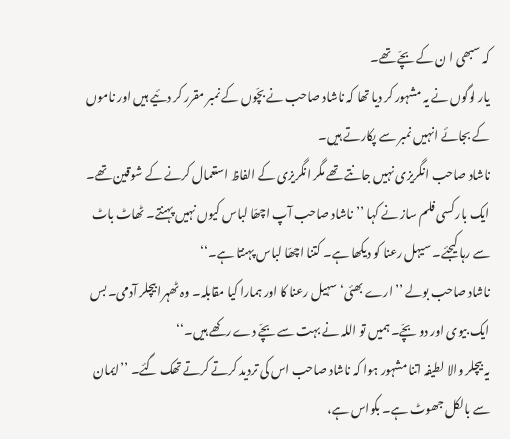کہ سبھی ا ن کے بچّے تھے۔
یار لوگوں نے یہ مشہور کر دیا تھا کہ ناشاد صاحب نے بچّوں کے نمبر مقرر کر دئیے ہیں اور ناموں کے بجائے انہیں نمبر سے پکارتے ہیں۔
ناشاد صاحب انگریزی نہیں جانتے تھے مگر انگریزی کے الفاظ استعمال کرنے کے شوقین تھے۔ ایک بار کسی فلم ساز نے کہا ’’ناشاد صاحب آپ اچھّا لباس کیوں نہیں پہنتے۔ ٹھاٹ باٹ سے رہا کیجئے۔ سیہل رعنا کو دیکھا ہے۔ کتنا اچھّا لباس پہنتا ہے۔‘‘
ناشاد صاحب بولے ’’ارے بھئی‘ سہیل رعنا کا اور ہمارا کیا مقابلہ۔ وہ ٹھہرا بیچلر آدمی۔ بس ایک بیوی اور دو بچّے۔ ہمیں تو اللہ نے بہت سے بچّے دے رکھے ہیں۔‘‘
یہ بیچلر والا لطیفہ اتنا مشہور ہوا کہ ناشاد صاحب اس کی تردید کرتے کرتے تھک گئے۔ ’’ایمان سے بالکل جھوٹ ہے۔ بکواس ہے،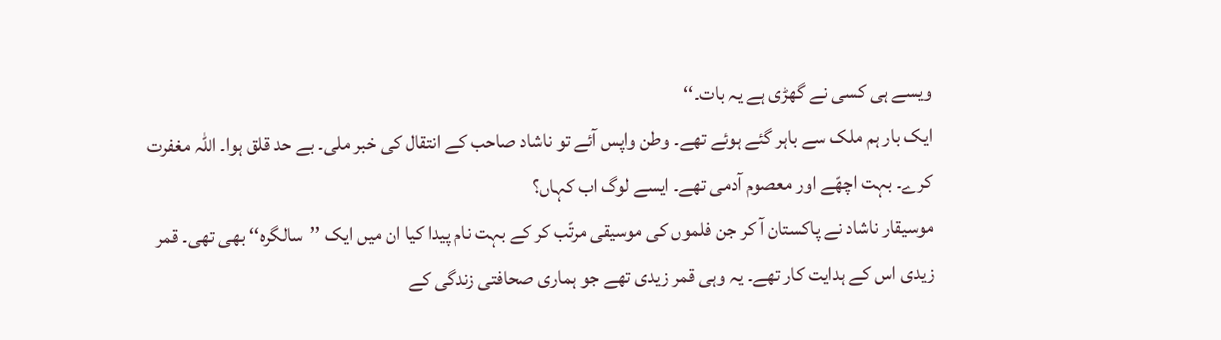ویسے ہی کسی نے گھڑی ہے یہ بات۔‘‘
ایک بار ہم ملک سے باہر گئے ہوئے تھے۔ وطن واپس آئے تو ناشاد صاحب کے انتقال کی خبر ملی۔ بے حد قلق ہوا۔ اللہ مغفرت کرے۔ بہت اچھّے اور معصوم آدمی تھے۔ ایسے لوگ اب کہاں؟
موسیقار ناشاد نے پاکستان آ کر جن فلموں کی موسیقی مرتّب کر کے بہت نام پیدا کیا ان میں ایک ’’سالگرہ‘‘ بھی تھی۔ قمر زیدی اس کے ہدایت کار تھے۔ یہ وہی قمر زیدی تھے جو ہماری صحافتی زندگی کے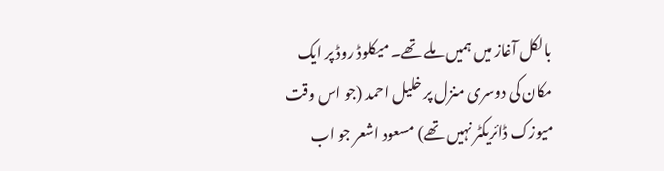بالکل آغاز میں ہمیں ملے تھے۔ میکلوڈ روڈ پر ایک مکان کی دوسری منزل پر خلیل احمد (جو اس وقت میوزک ڈائریکٹر نہیں تھے) مسعود اشعر جو اب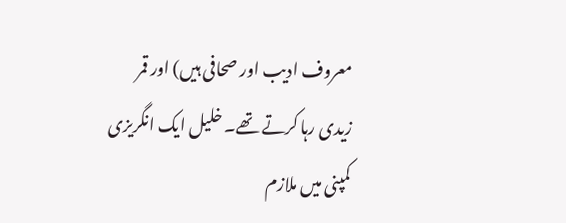معروف ادیب اور صحافی ہیں) اور قمر زیدی رہا کرتے تھے۔ خلیل ایک انگریزی کمپنی میں ملازم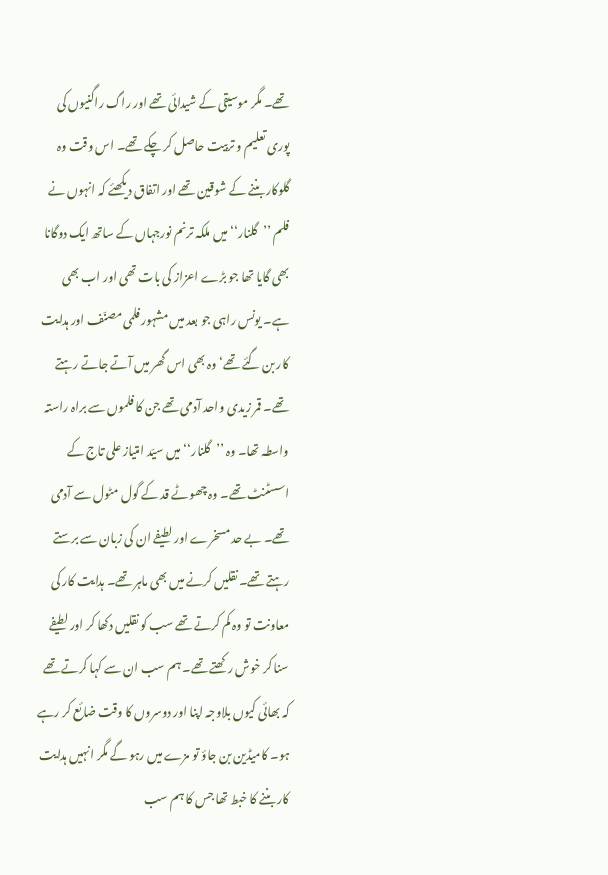تھے۔ مگر موسیقی کے شیدائی تھے اور راگ راگنیوں کی پوری تعلیم و تربیت حاصل کر چکے تھے۔ اس وقت وہ گلوکار بننے کے شوقین تھے اور اتفاق دیکھئے کہ انہوں نے فلم ’’گلنار‘‘ میں ملکہ ترنم نورجہاں کے ساتھ ایک دوگانا بھی گایا تھا جو بڑے اعزاز کی بات تھی اور اب بھی ہے۔ یونس راہی جو بعد میں مشہور فلمی مصنّف اور ہدایت کار بن گئے تھے‘ وہ بھی اس گھر میں آتے جاتے رہتے تھے۔ قمر زیدی واحد آدمی تھے جن کا فلموں سے براہ راستہ واسطہ تھا۔ وہ ’’گلنار‘‘ میں سیّد امتیاز علی تاج کے اسسٹنٹ تھے۔ وہ چھوٹے قد کے گول مٹول سے آدمی تھے۔ بے حد مسخرے اور لطیفے ان کی زبان سے برستے رہتے تھے۔ نقلیں کرنے میں بھی ماہر تھے۔ ہدایت کار کی معاونت تو وہ کم کرتے تھے سب کو نقلیں دکھا کر اور لطیفے سنا کر خوش رکھتے تھے۔ ہم سب ان سے کہا کرتے تھے کہ بھائی کیوں بلاوجہ اپنا اور دوسروں کا وقت ضائع کر رہے ہو۔ کامیڈین بن جاؤ تو مزے میں رہو گے مگر انہیں ہدایت کار بننے کا خبط تھا جس کا ہم سب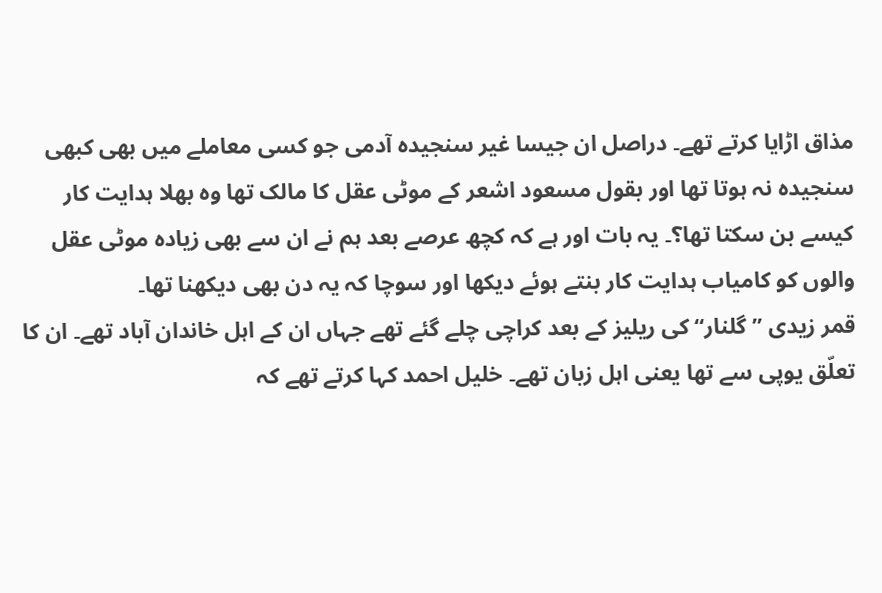مذاق اڑایا کرتے تھے۔ دراصل ان جیسا غیر سنجیدہ آدمی جو کسی معاملے میں بھی کبھی سنجیدہ نہ ہوتا تھا اور بقول مسعود اشعر کے موٹی عقل کا مالک تھا وہ بھلا ہدایت کار کیسے بن سکتا تھا؟۔ یہ بات اور ہے کہ کچھ عرصے بعد ہم نے ان سے بھی زیادہ موٹی عقل والوں کو کامیاب ہدایت کار بنتے ہوئے دیکھا اور سوچا کہ یہ دن بھی دیکھنا تھا۔
قمر زیدی ’’گلنار‘‘ کی ریلیز کے بعد کراچی چلے گئے تھے جہاں ان کے اہل خاندان آباد تھے۔ ان کا تعلّق یوپی سے تھا یعنی اہل زبان تھے۔ خلیل احمد کہا کرتے تھے کہ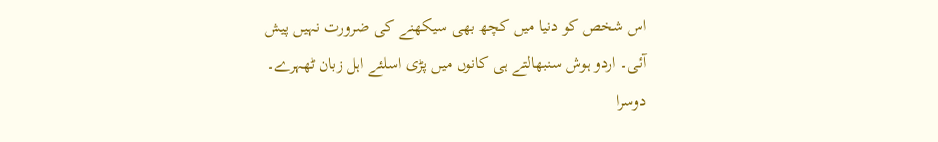اس شخص کو دنیا میں کچھ بھی سیکھنے کی ضرورت نہیں پیش آئی۔ اردو ہوش سنبھالتے ہی کانوں میں پڑی اسلئے اہل زبان ٹھہرے۔ دوسرا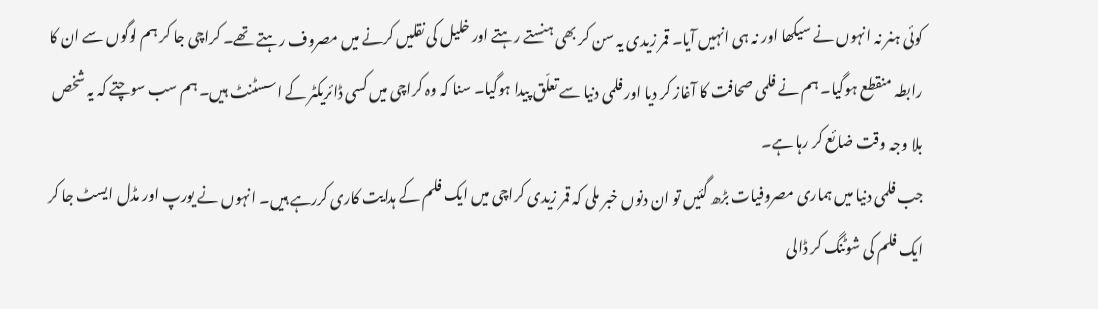کوئی ہنر نہ انہوں نے سیکھا اور نہ ہی انہیں آیا۔ قمر زیدی یہ سن کر بھی ہنستے رہتے اور خلیل کی نقلیں کرنے میں مصروف رہتے تھے۔ کراچی جا کر ہم لوگوں سے ان کا رابطہ منقطع ہوگیا۔ ہم نے فلمی صحافت کا آغاز کر دیا اور فلمی دنیا سے تعلّق پیدا ہوگیا۔ سنا کہ وہ کراچی میں کسی ڈائریکٹر کے اسسٹنٹ ہیں۔ ہم سب سوچتے کہ یہ شخص بلا وجہ وقت ضائع کر رہا ہے۔
جب فلمی دنیا میں ہماری مصروفیات بڑھ گئیں تو ان دنوں خبر ملی کہ قمر زیدی کراچی میں ایک فلم کے ہدایت کاری کررہے ہیں۔ انہوں نے یورپ اور مڈل ایسٹ جا کر ایک فلم کی شوٹنگ کر ڈالی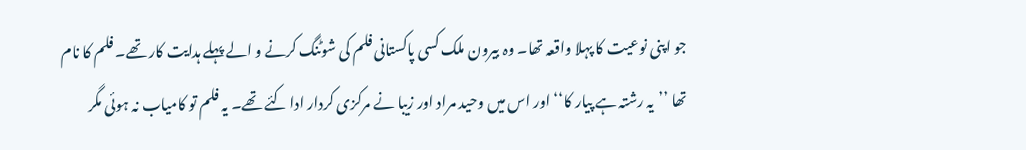جو اپنی نوعیت کا پہلا واقعہ تھا۔ وہ بیرون ملک کسی پاکستانی فلم کی شوٹنگ کرنے و الے پہلے ہدایت کار تھے۔ فلم کا نام تھا ’’یہ رشتہ ہے پیار کا‘‘ اور اس میں وحید مراد اور زیبا نے مرکزی کردار ادا کئے تھے۔ یہ فلم تو کامیاب نہ ہوئی مگر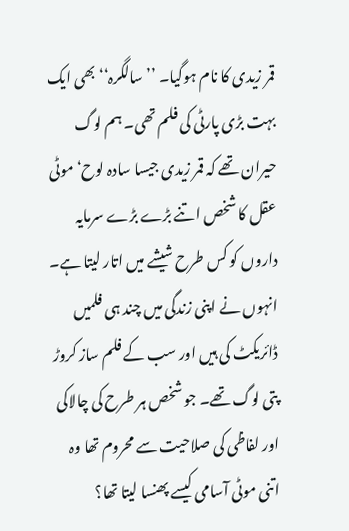قمر زیدی کا نام ہوگیا۔ ’’سالگرہ‘‘ بھی ایک بہت بڑی پارٹی کی فلم تھی۔ ہم لوگ حیران تھے کہ قمر زیدی جیسا سادہ لوح‘ موٹی عقل کا شخص اتنے بڑے بڑے سرمایہ داروں کو کس طرح شیشے میں اتار لیتا ہے۔ انہوں نے اپنی زندگی میں چند ہی فلمیں ڈائریکٹ کی ہیں اور سب کے فلم ساز کروڑ پتی لوگ تھے۔ جو شخص ہر طرح کی چالاکی اور لفاظی کی صلاحیت سے محروم تھا وہ اتنی موٹی آسامی کیسے پھنسا لیتا تھا؟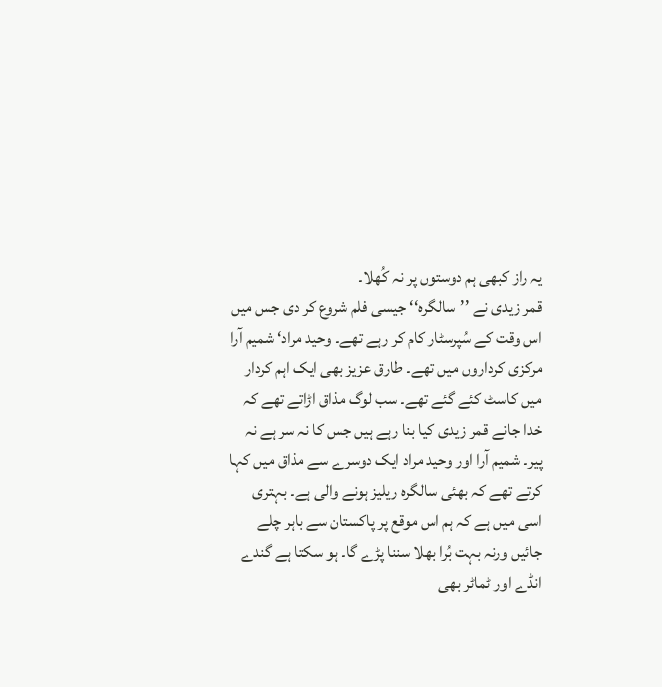یہ راز کبھی ہم دوستوں پر نہ کُھلا۔
قمر زیدی نے ’’سالگرہ‘‘ جیسی فلم شروع کر دی جس میں اس وقت کے سُپرسٹار کام کر رہے تھے۔ وحید مراد‘ شمیم آرا مرکزی کرداروں میں تھے۔ طارق عزیز بھی ایک اہم کردار میں کاسٹ کئے گئے تھے۔ سب لوگ مذاق اڑاتے تھے کہ خدا جانے قمر زیدی کیا بنا رہے ہیں جس کا نہ سر ہے نہ پیر۔ شمیم آرا اور وحید مراد ایک دوسرے سے مذاق میں کہا کرتے تھے کہ بھئی سالگرہ ریلیز ہونے والی ہے۔ بہتری اسی میں ہے کہ ہم اس موقع پر پاکستان سے باہر چلے جائیں ورنہ بہت بُرا بھلا سننا پڑے گا۔ ہو سکتا ہے گندے انڈے اور ٹماٹر بھی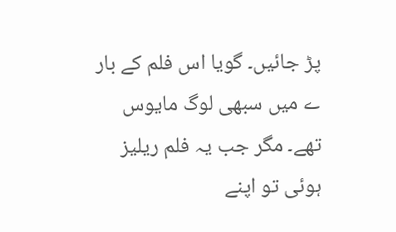پڑ جائیں۔ گویا اس فلم کے بار ے میں سبھی لوگ مایوس تھے۔ مگر جب یہ فلم ریلیز ہوئی تو اپنے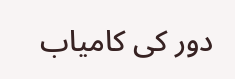دور کی کامیاب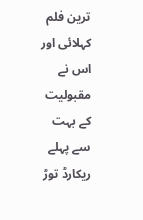ترین فلم کہلائی اور اس نے مقبولیت کے بہت سے پہلے ریکارڈ توڑ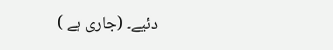دئیے۔ (جاری ہے )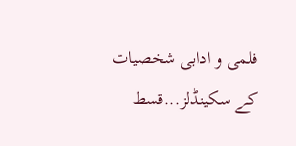فلمی و ادابی شخصیات کے سکینڈلز...قسط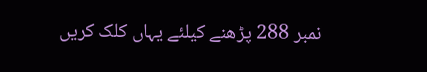نمبر 288 پڑھنے کیلئے یہاں کلک کریں